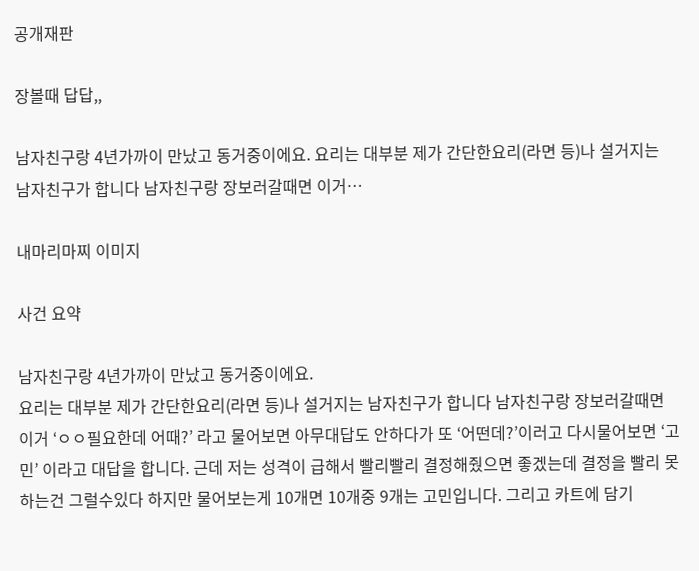공개재판

장볼때 답답,,

남자친구랑 4년가까이 만났고 동거중이에요. 요리는 대부분 제가 간단한요리(라면 등)나 설거지는 남자친구가 합니다 남자친구랑 장보러갈때면 이거…

내마리마찌 이미지

사건 요약

남자친구랑 4년가까이 만났고 동거중이에요.
요리는 대부분 제가 간단한요리(라면 등)나 설거지는 남자친구가 합니다 남자친구랑 장보러갈때면 이거 ‘ㅇㅇ필요한데 어때?’ 라고 물어보면 아무대답도 안하다가 또 ‘어떤데?’이러고 다시물어보면 ‘고민’ 이라고 대답을 합니다. 근데 저는 성격이 급해서 빨리빨리 결정해줬으면 좋겠는데 결정을 빨리 못하는건 그럴수있다 하지만 물어보는게 10개면 10개중 9개는 고민입니다. 그리고 카트에 담기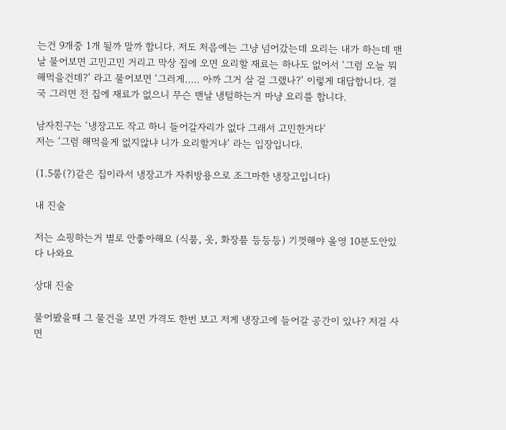는건 9개중 1개 될까 말까 합니다. 저도 처음에는 그냥 넘어갔는데 요리는 내가 하는데 맨날 물어보면 고민고민 거리고 막상 집에 오면 요리할 재료는 하나도 없어서 ‘그럼 오늘 뭐 해먹을건데?’ 라고 물어보면 ‘그러게..... 아까 그거 살 걸 그랬나?’ 이렇게 대답합니다. 결국 그러면 전 집에 재료가 없으니 무슨 맨날 냉털하는거 마냥 요리를 합니다.

남자친구는 ‘냉장고도 작고 하니 들어갈자리가 없다 그래서 고민한거다‘
저는 ‘그럼 해먹을게 없지않냐 니가 요리할거냐’ 라는 입장입니다.

(1.5룸(?)같은 집이라서 냉장고가 자취방용으로 조그마한 냉장고입니다)

내 진술

저는 쇼핑하는거 별로 안좋아해요 (식품, 옷, 화장품 등등등) 기껏해야 올영 10분도안있다 나와요

상대 진술

물어봤을때 그 물건을 보면 가격도 한번 보고 저게 냉장고에 들어갈 공간이 있나? 저걸 사면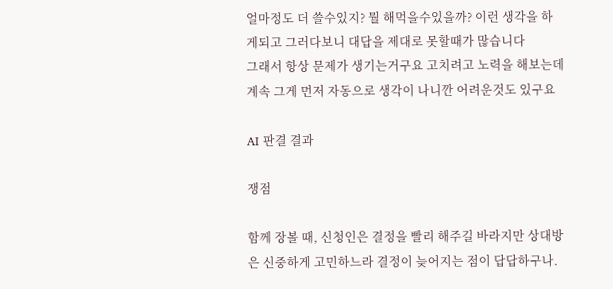얼마정도 더 쓸수있지? 뭘 해먹을수있을까? 이런 생각을 하게되고 그러다보니 대답을 제대로 못할때가 많습니다
그래서 항상 문제가 생기는거구요 고치려고 노력을 해보는데 계속 그게 먼저 자동으로 생각이 나니깐 어려운것도 있구요

AI 판결 결과

쟁점

함께 장볼 때, 신청인은 결정을 빨리 해주길 바라지만 상대방은 신중하게 고민하느라 결정이 늦어지는 점이 답답하구나.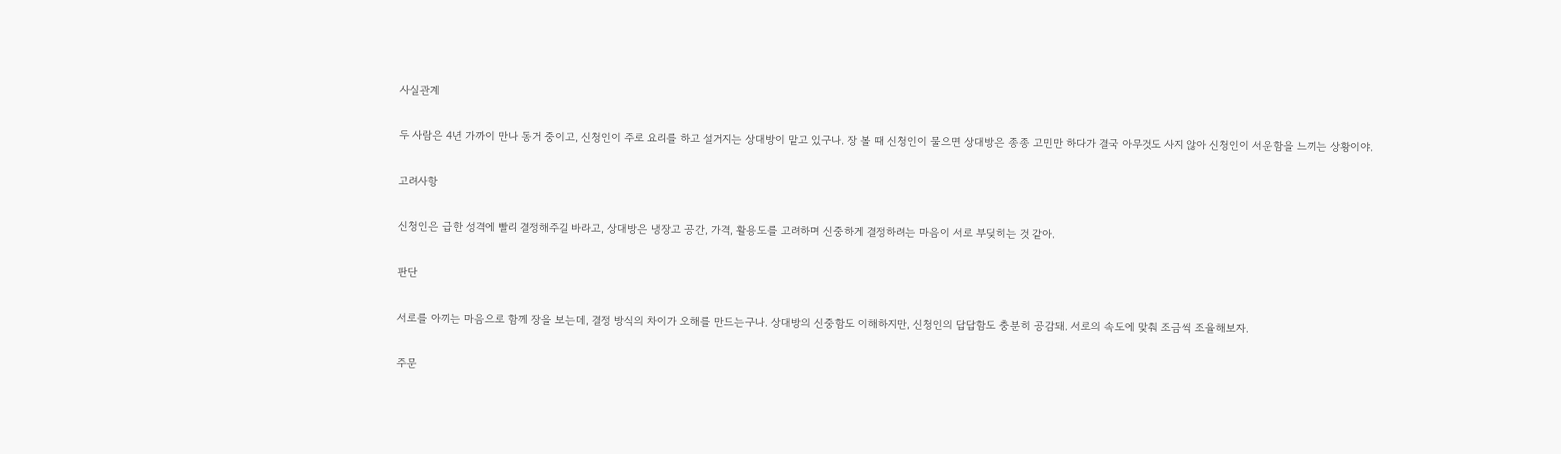사실관계

두 사람은 4년 가까이 만나 동거 중이고, 신청인이 주로 요리를 하고 설거지는 상대방이 맡고 있구나. 장 볼 때 신청인이 물으면 상대방은 종종 고민만 하다가 결국 아무것도 사지 않아 신청인이 서운함을 느끼는 상황이야.

고려사항

신청인은 급한 성격에 빨리 결정해주길 바라고, 상대방은 냉장고 공간, 가격, 활용도를 고려하며 신중하게 결정하려는 마음이 서로 부딪히는 것 같아.

판단

서로를 아끼는 마음으로 함께 장을 보는데, 결정 방식의 차이가 오해를 만드는구나. 상대방의 신중함도 이해하지만, 신청인의 답답함도 충분히 공감돼. 서로의 속도에 맞춰 조금씩 조율해보자.

주문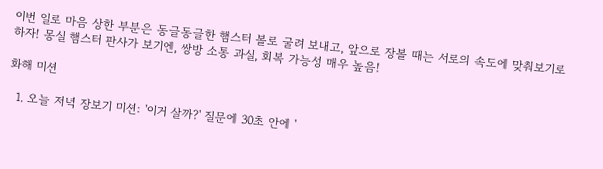이번 일로 마음 상한 부분은 동글동글한 햄스터 볼로 굴려 보내고, 앞으로 장볼 때는 서로의 속도에 맞춰보기로 하자! 몽실 햄스터 판사가 보기엔, 쌍방 소통 과실, 회복 가능성 매우 높음!

화해 미션

  1. 오늘 저녁 장보기 미션: '이거 살까?' 질문에 30초 안에 '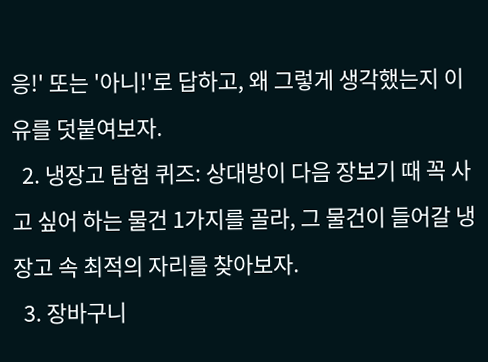응!' 또는 '아니!'로 답하고, 왜 그렇게 생각했는지 이유를 덧붙여보자.
  2. 냉장고 탐험 퀴즈: 상대방이 다음 장보기 때 꼭 사고 싶어 하는 물건 1가지를 골라, 그 물건이 들어갈 냉장고 속 최적의 자리를 찾아보자.
  3. 장바구니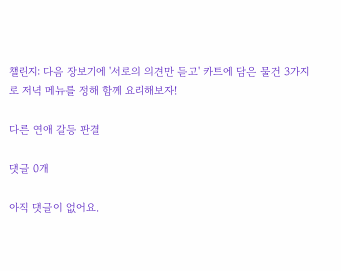챌린지: 다음 장보기에 '서로의 의견만 듣고' 카트에 담은 물건 3가지로 저녁 메뉴를 정해 함께 요리해보자!

다른 연애 갈등 판결

댓글 0개

아직 댓글이 없어요.